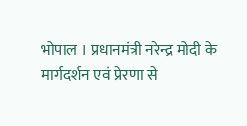भोपाल । प्रधानमंत्री नरेन्द्र मोदी के मार्गदर्शन एवं प्रेरणा से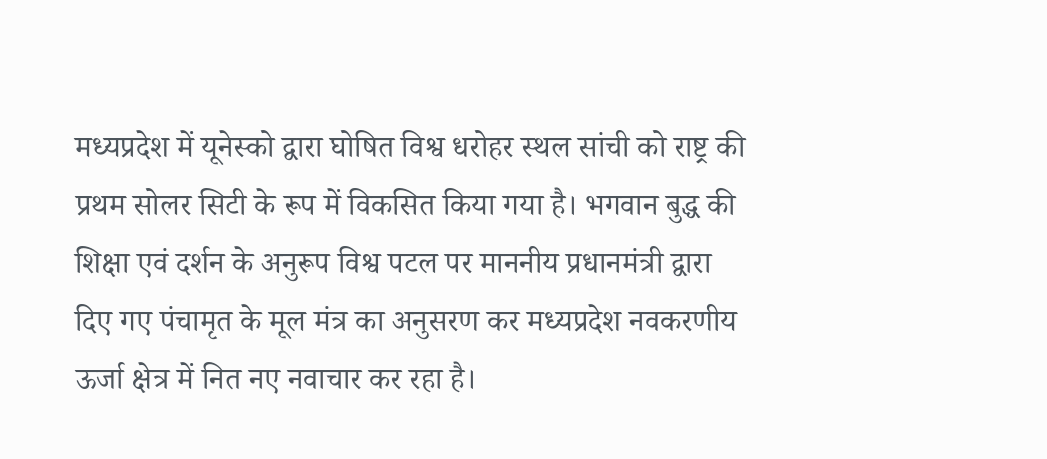मध्यप्रदेश में यूनेस्को द्वारा घोषित विश्व धरोहर स्थल सांची को राष्ट्र की प्रथम सोलर सिटी के रूप में विकसित किया गया है। भगवान बुद्ध की शिक्षा एवं दर्शन के अनुरूप विश्व पटल पर माननीय प्रधानमंत्री द्वारा दिए गए पंचामृत के मूल मंत्र का अनुसरण कर मध्यप्रदेश नवकरणीय ऊर्जा क्षेत्र में नित नए नवाचार कर रहा है।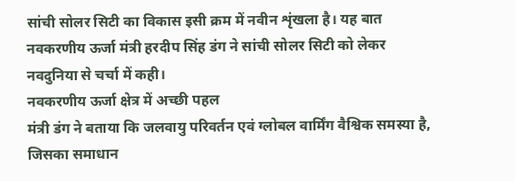सांची सोलर सिटी का विकास इसी क्रम में नवीन शृंखला है। यह बात नवकरणीय ऊर्जा मंत्री हरदीप सिंह डंग ने सांची सोलर सिटी को लेकर नवदुनिया से चर्चा में कही।
नवकरणीय ऊर्जा क्षेत्र में अच्छी पहल
मंत्री डंग ने बताया कि जलवायु परिवर्तन एवं ग्लोबल वार्मिंग वैश्विक समस्या है, जिसका समाधान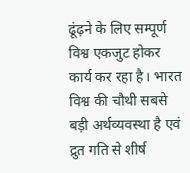ढूंढ़ने के लिए सम्पूर्ण विश्व एकजुट होकर कार्य कर रहा है। भारत विश्व की चौथी सबसे बड़ी अर्थव्यवस्था है एवं द्रुत गति से शीर्ष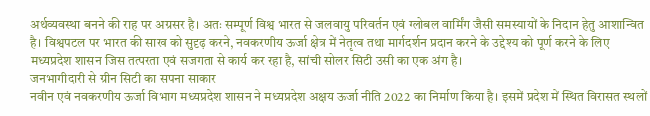अर्थव्यवस्था बनने की राह पर अग्रसर है। अतः सम्पूर्ण विश्व भारत से जलवायु परिवर्तन एवं ग्लोबल वार्मिंग जैसी समस्यायों के निदान हेतु आशान्वित है। विश्वपटल पर भारत की साख को सुदृढ़ करने, नवकरणीय ऊर्जा क्षेत्र में नेतृत्व तथा मार्गदर्शन प्रदान करने के उद्देश्य को पूर्ण करने के लिए मध्यप्रदेश शासन जिस तत्परता एवं सजगता से कार्य कर रहा है, सांची सोलर सिटी उसी का एक अंग है।
जनभागीदारी से ग्रीन सिटी का सपना साकार
नवीन एवं नवकरणीय ऊर्जा विभाग मध्यप्रदेश शासन ने मध्यप्रदेश अक्षय ऊर्जा नीति 2022 का निर्माण किया है। इसमें प्रदेश में स्थित विरासत स्थलों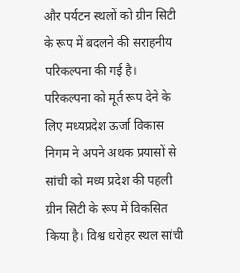और पर्यटन स्थलों को ग्रीन सिटी के रूप में बदलने की सराहनीय परिकल्पना की गई है। परिकल्पना को मूर्त रूप देने के लिए मध्यप्रदेश ऊर्जा विकास निगम ने अपने अथक प्रयासों से सांची को मध्य प्रदेश की पहली ग्रीन सिटी के रूप में विकसित किया है। विश्व धरोहर स्थल सांची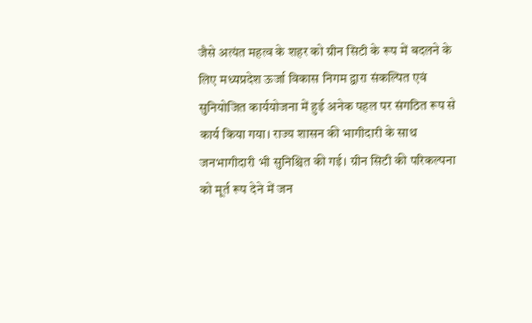जैसे अत्यंत महत्व के शहर को ग्रीन सिटी के रूप में बदलने के लिए मध्यप्रदेश ऊर्जा विकास निगम द्वारा संकल्पित एवं सुनियोजित कार्ययोजना में हुई अनेक पहल पर संगठित रूप से कार्य किया गया। राज्य शासन की भागीदारी के साथ जनभागीदारी भी सुनिश्चित की गई। ग्रीन सिटी की परिकल्पना को मूर्त रूप देने में जन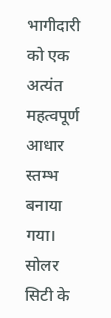भागीदारी को एक अत्यंत महत्वपूर्ण आधार स्तम्भ बनाया गया।
सोलर सिटी के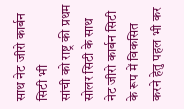साथ नेट जीरो कार्बन सिटी भी
सांची को राष्ट्र की प्रथम सोलर सिटी के साथ नेट जीरो कार्बन सिटी के रूप में विकसित करने हेतु पहल भी कर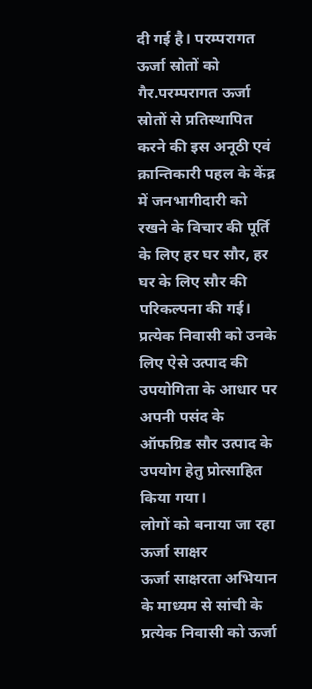दी गई है। परम्परागत ऊर्जा स्रोतों को गैर.परम्परागत ऊर्जा स्रोतों से प्रतिस्थापित करने की इस अनूठी एवं क्रान्तिकारी पहल के केंद्र में जनभागीदारी को रखने के विचार की पूर्ति के लिए हर घर सौर, हर घर के लिए सौर की परिकल्पना की गई। प्रत्येक निवासी को उनके लिए ऐसे उत्पाद की उपयोगिता के आधार पर अपनी पसंद के ऑफग्रिड सौर उत्पाद के उपयोग हेतु प्रोत्साहित किया गया।
लोगों को बनाया जा रहा ऊर्जा साक्षर
ऊर्जा साक्षरता अभियान के माध्यम से सांची के प्रत्येक निवासी को ऊर्जा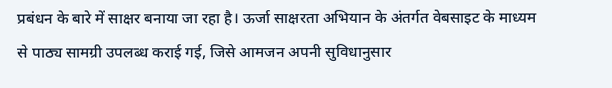प्रबंधन के बारे में साक्षर बनाया जा रहा है। ऊर्जा साक्षरता अभियान के अंतर्गत वेबसाइट के माध्यम से पाठ्य सामग्री उपलब्ध कराई गई, जिसे आमजन अपनी सुविधानुसार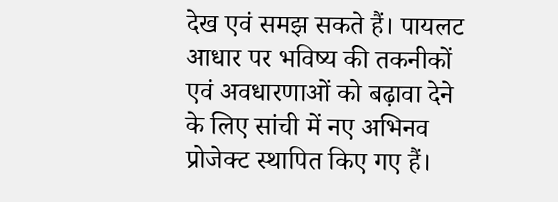देख एवं समझ सकते हैं। पायलट आधार पर भविष्य की तकनीकों एवं अवधारणाओं को बढ़ावा देने के लिए सांची में नए अभिनव प्रोजेक्ट स्थापित किए गए हैं।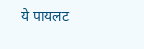ये पायलट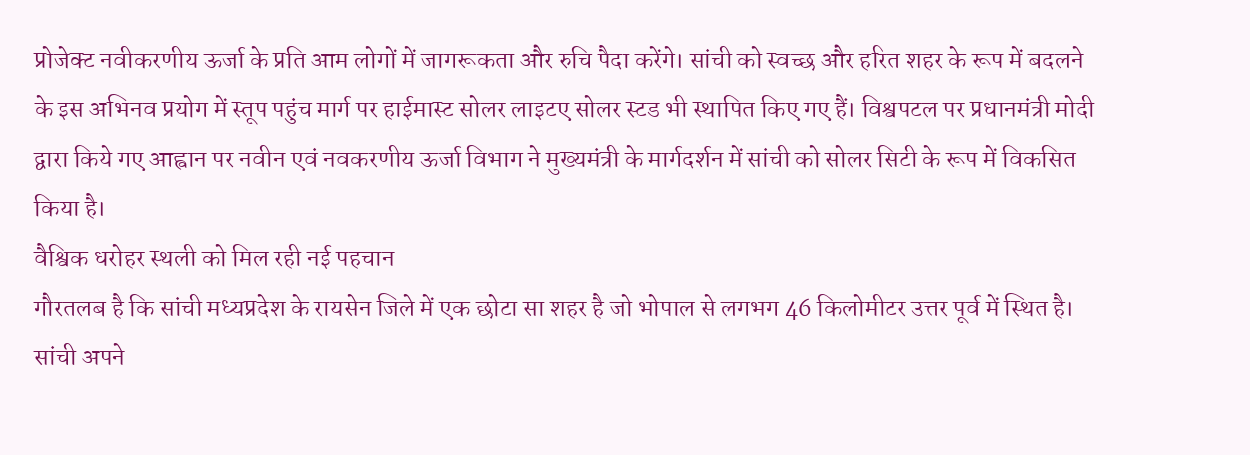प्रोजेक्ट नवीकरणीय ऊर्जा के प्रति आम लोगों में जागरूकता और रुचि पैदा करेंगे। सांची को स्वच्छ और हरित शहर के रूप में बदलने के इस अभिनव प्रयोग में स्तूप पहुंच मार्ग पर हाईमास्ट सोलर लाइटए सोलर स्टड भी स्थापित किए गए हैं। विश्वपटल पर प्रधानमंत्री मोदी द्वारा किये गए आह्वान पर नवीन एवं नवकरणीय ऊर्जा विभाग ने मुख्यमंत्री के मार्गदर्शन में सांची को सोलर सिटी के रूप में विकसित किया है।
वैश्विक धरोहर स्थली को मिल रही नई पहचान
गौरतलब है कि सांची मध्यप्रदेश के रायसेन जिले में एक छोटा सा शहर है जो भोपाल से लगभग 46 किलोमीटर उत्तर पूर्व में स्थित है। सांची अपने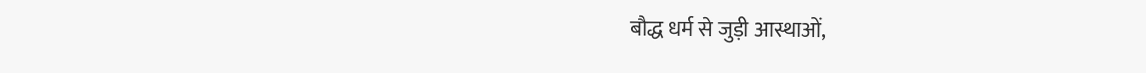बौद्ध धर्म से जुड़ी आस्थाओं,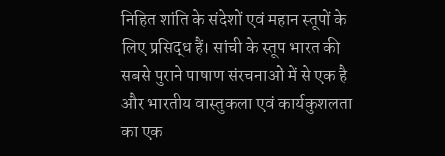निहित शांति के संदेशों एवं महान स्तूपों के लिए प्रसिद्ध हैं। सांची के स्तूप भारत की सबसे पुराने पाषाण संरचनाओं में से एक है और भारतीय वास्तुकला एवं कार्यकुशलता का एक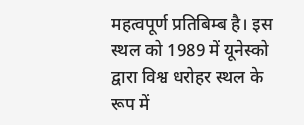महत्वपूर्ण प्रतिबिम्ब है। इस स्थल को 1989 में यूनेस्को द्वारा विश्व धरोहर स्थल के रूप में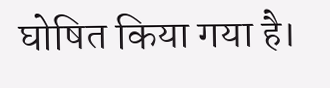घोषित किया गया है।